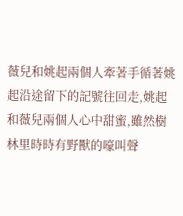薇兒和姚起兩個人牽著手循著姚起沿途留下的記號往回走,姚起和薇兒兩個人心中甜蜜,雖然樹林里時時有野獸的嚎叫聲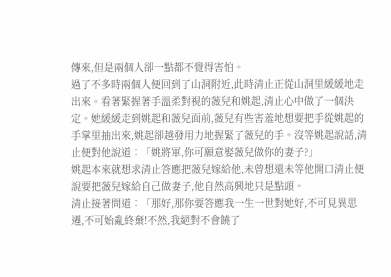傳來,但是兩個人卻一點都不覺得害怕。
過了不多時兩個人便回到了山洞附近,此時清止正從山洞里緩緩地走出來。看著緊握著手溫柔對視的薇兒和姚起,清止心中做了一個決定。她緩緩走到姚起和薇兒面前,薇兒有些害羞地想要把手從姚起的手掌里抽出來,姚起卻越發用力地握緊了薇兒的手。沒等姚起說話,清止便對他說道︰「姚將軍,你可願意娶薇兒做你的妻子?」
姚起本來就想求清止答應把薇兒嫁給他,未曾想還未等他開口清止便說要把薇兒嫁給自己做妻子,他自然高興地只是點頭。
清止接著問道︰「那好,那你要答應我一生一世對她好,不可見異思遷,不可始亂終棄!不然,我絕對不會饒了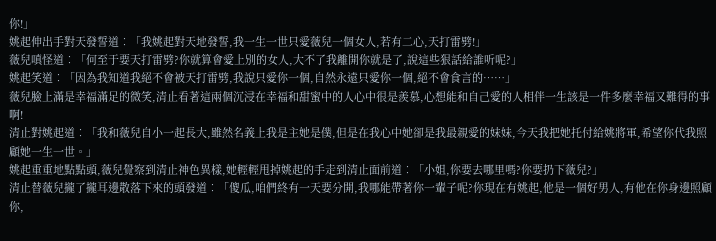你!」
姚起伸出手對天發誓道︰「我姚起對天地發誓,我一生一世只愛薇兒一個女人,若有二心,天打雷劈!」
薇兒嗔怪道︰「何至于要天打雷劈?你就算會愛上別的女人,大不了我離開你就是了,說這些狠話給誰听呢?」
姚起笑道︰「因為我知道我絕不會被天打雷劈,我說只愛你一個,自然永遠只愛你一個,絕不會食言的……」
薇兒臉上滿是幸福滿足的微笑,清止看著這兩個沉浸在幸福和甜蜜中的人心中很是羨慕,心想能和自己愛的人相伴一生該是一件多麼幸福又難得的事啊!
清止對姚起道︰「我和薇兒自小一起長大,雖然名義上我是主她是僕,但是在我心中她卻是我最親愛的妹妹,今天我把她托付給姚將軍,希望你代我照顧她一生一世。」
姚起重重地點點頭,薇兒覺察到清止神色異樣,她輕輕甩掉姚起的手走到清止面前道︰「小姐,你要去哪里嗎?你要扔下薇兒?」
清止替薇兒攏了攏耳邊散落下來的頭發道︰「傻瓜,咱們終有一天要分開,我哪能帶著你一輩子呢?你現在有姚起,他是一個好男人,有他在你身邊照顧你,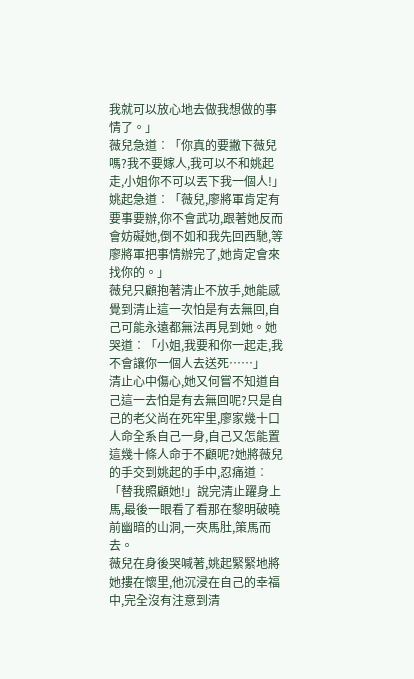我就可以放心地去做我想做的事情了。」
薇兒急道︰「你真的要撇下薇兒嗎?我不要嫁人,我可以不和姚起走,小姐你不可以丟下我一個人!」
姚起急道︰「薇兒,廖將軍肯定有要事要辦,你不會武功,跟著她反而會妨礙她,倒不如和我先回西馳,等廖將軍把事情辦完了,她肯定會來找你的。」
薇兒只顧抱著清止不放手,她能感覺到清止這一次怕是有去無回,自己可能永遠都無法再見到她。她哭道︰「小姐,我要和你一起走,我不會讓你一個人去送死……」
清止心中傷心,她又何嘗不知道自己這一去怕是有去無回呢?只是自己的老父尚在死牢里,廖家幾十口人命全系自己一身,自己又怎能置這幾十條人命于不顧呢?她將薇兒的手交到姚起的手中,忍痛道︰「替我照顧她!」說完清止躍身上馬,最後一眼看了看那在黎明破曉前幽暗的山洞,一夾馬肚,策馬而去。
薇兒在身後哭喊著,姚起緊緊地將她摟在懷里,他沉浸在自己的幸福中,完全沒有注意到清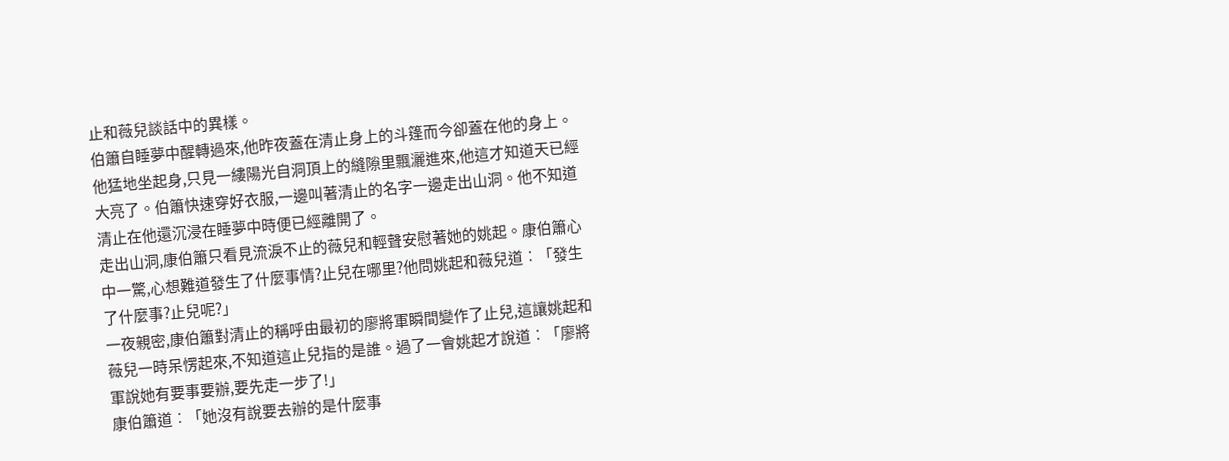止和薇兒談話中的異樣。
伯簫自睡夢中醒轉過來,他昨夜蓋在清止身上的斗篷而今卻蓋在他的身上。他猛地坐起身,只見一縷陽光自洞頂上的縫隙里飄灑進來,他這才知道天已經大亮了。伯簫快速穿好衣服,一邊叫著清止的名字一邊走出山洞。他不知道清止在他還沉浸在睡夢中時便已經離開了。
走出山洞,康伯簫只看見流淚不止的薇兒和輕聲安慰著她的姚起。康伯簫心中一驚,心想難道發生了什麼事情?止兒在哪里?他問姚起和薇兒道︰「發生了什麼事?止兒呢?」
一夜親密,康伯簫對清止的稱呼由最初的廖將軍瞬間變作了止兒,這讓姚起和薇兒一時呆愣起來,不知道這止兒指的是誰。過了一會姚起才說道︰「廖將軍說她有要事要辦,要先走一步了!」
康伯簫道︰「她沒有說要去辦的是什麼事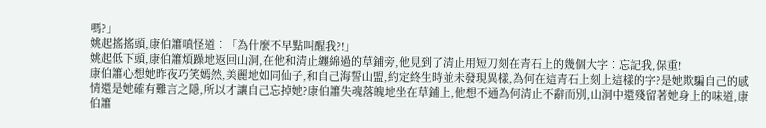嗎?」
姚起搖搖頭,康伯簫嗔怪道︰「為什麼不早點叫醒我?!」
姚起低下頭,康伯簫煩躁地返回山洞,在他和清止纏綿過的草鋪旁,他見到了清止用短刀刻在青石上的幾個大字︰忘記我,保重!
康伯簫心想她昨夜巧笑嫣然,美麗地如同仙子,和自己海誓山盟,約定終生時並未發現異樣,為何在這青石上刻上這樣的字?是她欺騙自己的感情還是她確有難言之隱,所以才讓自己忘掉她?康伯簫失魂落魄地坐在草鋪上,他想不通為何清止不辭而別,山洞中還殘留著她身上的味道,康伯簫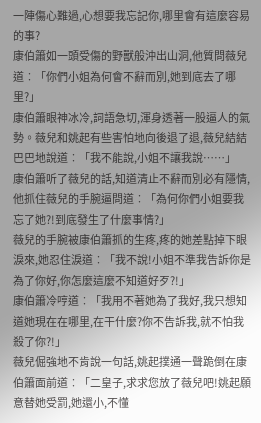一陣傷心難過,心想要我忘記你,哪里會有這麼容易的事?
康伯簫如一頭受傷的野獸般沖出山洞,他質問薇兒道︰「你們小姐為何會不辭而別,她到底去了哪里?」
康伯簫眼神冰冷,詞語急切,渾身透著一股逼人的氣勢。薇兒和姚起有些害怕地向後退了退,薇兒結結巴巴地說道︰「我不能說,小姐不讓我說……」
康伯簫听了薇兒的話,知道清止不辭而別必有隱情,他抓住薇兒的手腕逼問道︰「為何你們小姐要我忘了她?!到底發生了什麼事情?」
薇兒的手腕被康伯簫抓的生疼,疼的她差點掉下眼淚來,她忍住淚道︰「我不說!小姐不準我告訴你是為了你好,你怎麼這麼不知道好歹?!」
康伯簫冷哼道︰「我用不著她為了我好,我只想知道她現在在哪里,在干什麼?你不告訴我,就不怕我殺了你?!」
薇兒倔強地不肯說一句話,姚起撲通一聲跪倒在康伯簫面前道︰「二皇子,求求您放了薇兒吧!姚起願意替她受罰,她還小,不懂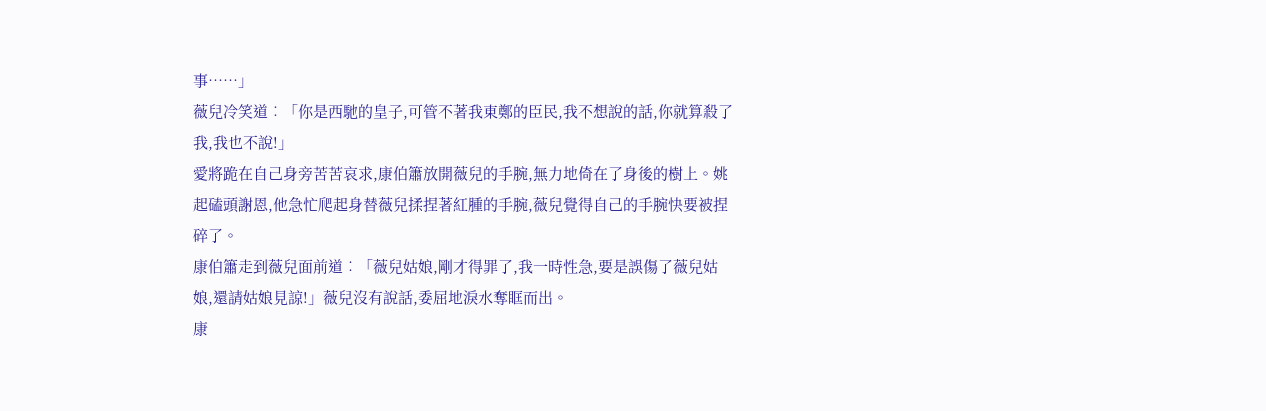事……」
薇兒冷笑道︰「你是西馳的皇子,可管不著我東鄭的臣民,我不想說的話,你就算殺了我,我也不說!」
愛將跪在自己身旁苦苦哀求,康伯簫放開薇兒的手腕,無力地倚在了身後的樹上。姚起磕頭謝恩,他急忙爬起身替薇兒揉捏著紅腫的手腕,薇兒覺得自己的手腕快要被捏碎了。
康伯簫走到薇兒面前道︰「薇兒姑娘,剛才得罪了,我一時性急,要是誤傷了薇兒姑娘,還請姑娘見諒!」薇兒沒有說話,委屈地淚水奪眶而出。
康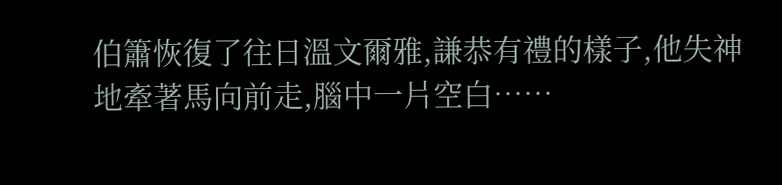伯簫恢復了往日溫文爾雅,謙恭有禮的樣子,他失神地牽著馬向前走,腦中一片空白……